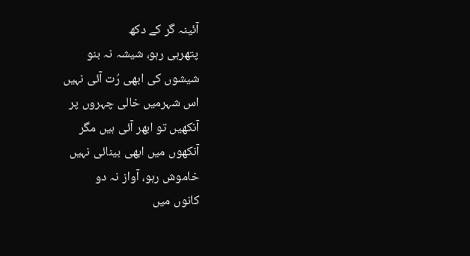آئینہ گر کے دکھ
پتھرہی رہو، شیشہ نہ بنو
شیشوں کی ابھی رُت آئی نہیں
اس شہرمیں خالی چہروں پر
آنکھیں تو ابھر آئی ہیں مگر
آنکھوں میں ابھی بینائی نہیں
خاموش رہو، آواز نہ دو
کانوں میں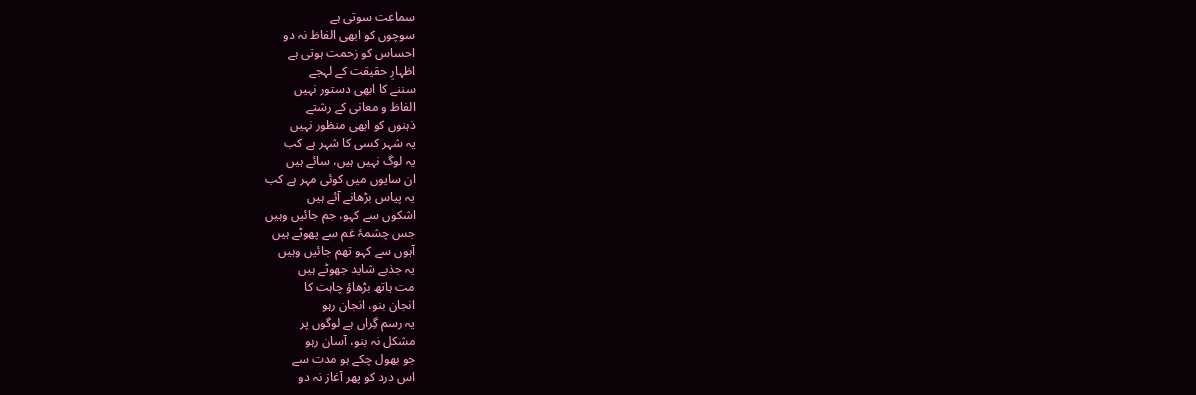سماعت سوتی ہے
سوچوں کو ابھی الفاظ نہ دو
احساس کو زحمت ہوتی ہے
اظہارِ حقیقت کے لہجے
سننے کا ابھی دستور نہیں
الفاظ و معانی کے رشتے
ذہنوں کو ابھی منظور نہیں
یہ شہر کسی کا شہر ہے کب
یہ لوگ نہیں ہیں، سائے ہیں
ان سایوں میں کوئی مہر ہے کب
یہ پیاس بڑھانے آئے ہیں
اشکوں سے کہو، جم جائیں وہیں
جس چشمۂ غم سے پھوٹے ہیں
آہوں سے کہو تھم جائیں وہیں
یہ جذبے شاید جھوٹے ہیں
مت ہاتھ بڑھاؤ چاہت کا
انجان بنو، انجان رہو
یہ رسم گِراں ہے لوگوں پر
مشکل نہ بنو، آسان رہو
جو بھول چکے ہو مدت سے
اس درد کو پھر آغاز نہ دو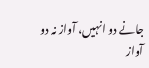جانے دو انہیں، آواز نہ دو
آواز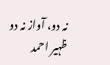نہ دو، آواز نہ دو
ظہیر احمد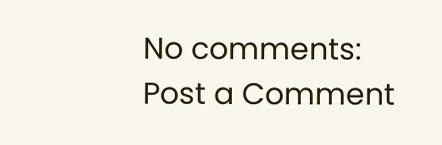No comments:
Post a Comment